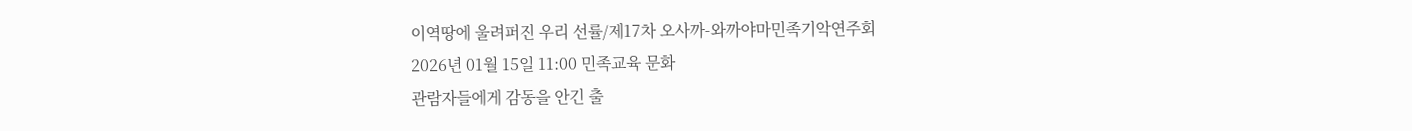이역땅에 울려퍼진 우리 선률/제17차 오사까-와까야마민족기악연주회
2026년 01월 15일 11:00 민족교육 문화
관람자들에게 감동을 안긴 출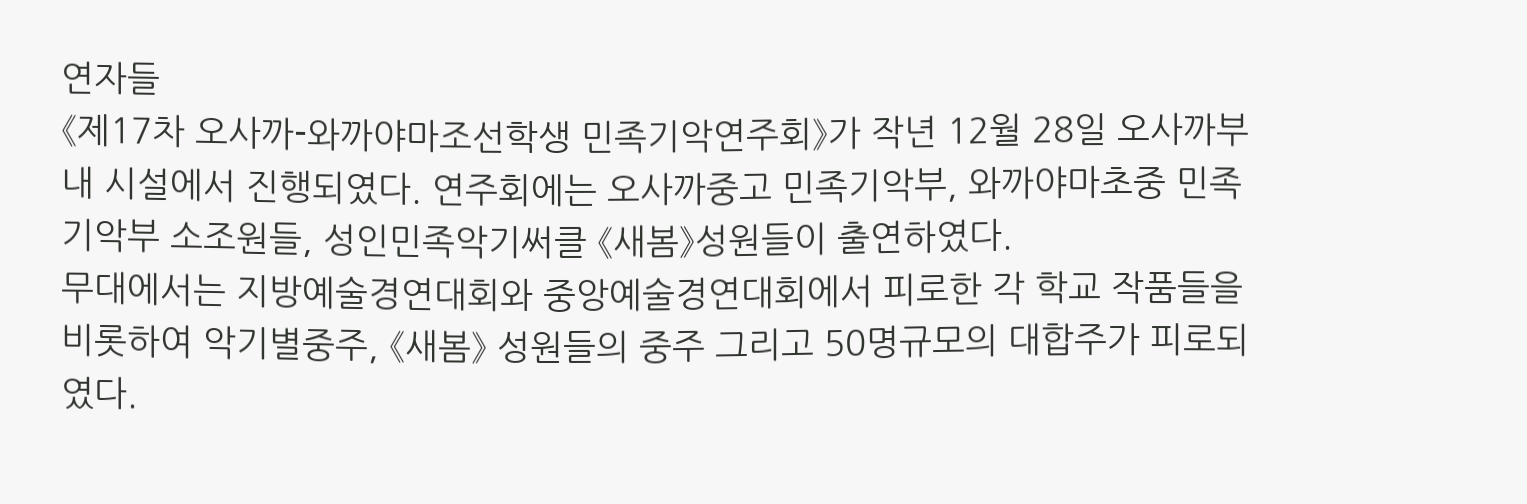연자들
《제17차 오사까-와까야마조선학생 민족기악연주회》가 작년 12월 28일 오사까부내 시설에서 진행되였다. 연주회에는 오사까중고 민족기악부, 와까야마초중 민족기악부 소조원들, 성인민족악기써클 《새봄》성원들이 출연하였다.
무대에서는 지방예술경연대회와 중앙예술경연대회에서 피로한 각 학교 작품들을 비롯하여 악기별중주, 《새봄》 성원들의 중주 그리고 50명규모의 대합주가 피로되였다.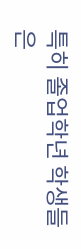특히 졸업학년 학생들은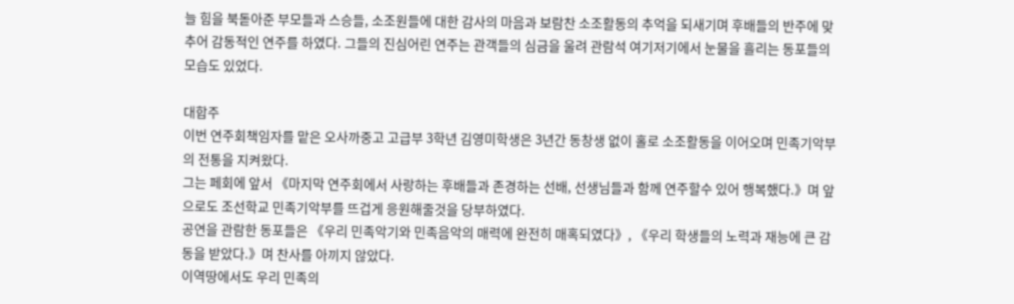늘 힘을 북돋아준 부모들과 스승들, 소조원들에 대한 감사의 마음과 보람찬 소조활동의 추억을 되새기며 후배들의 반주에 맞추어 감동적인 연주를 하였다. 그들의 진심어린 연주는 관객들의 심금을 울려 관람석 여기저기에서 눈물을 흘리는 동포들의 모습도 있었다.

대합주
이번 연주회책임자를 맡은 오사까중고 고급부 3학년 김영미학생은 3년간 동창생 없이 홀로 소조활동을 이어오며 민족기악부의 전통을 지켜왔다.
그는 페회에 앞서 《마지막 연주회에서 사랑하는 후배들과 존경하는 선배, 선생님들과 함께 연주할수 있어 행복했다.》며 앞으로도 조선학교 민족기악부를 뜨겁게 응원해줄것을 당부하였다.
공연을 관람한 동포들은 《우리 민족악기와 민족음악의 매력에 완전히 매혹되였다》, 《우리 학생들의 노력과 재능에 큰 감동을 받았다.》며 찬사를 아끼지 않았다.
이역땅에서도 우리 민족의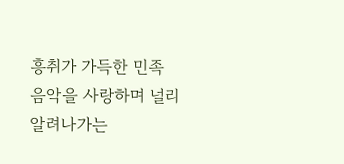흥취가 가득한 민족음악을 사랑하며 널리 알려나가는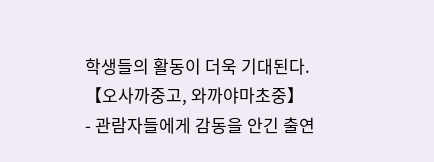학생들의 활동이 더욱 기대된다.
【오사까중고, 와까야마초중】
- 관람자들에게 감동을 안긴 출연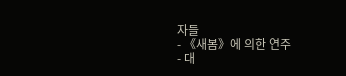자들
- 《새봄》에 의한 연주
- 대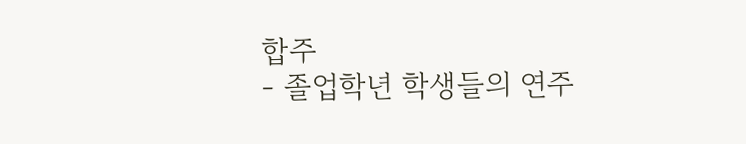합주
- 졸업학년 학생들의 연주